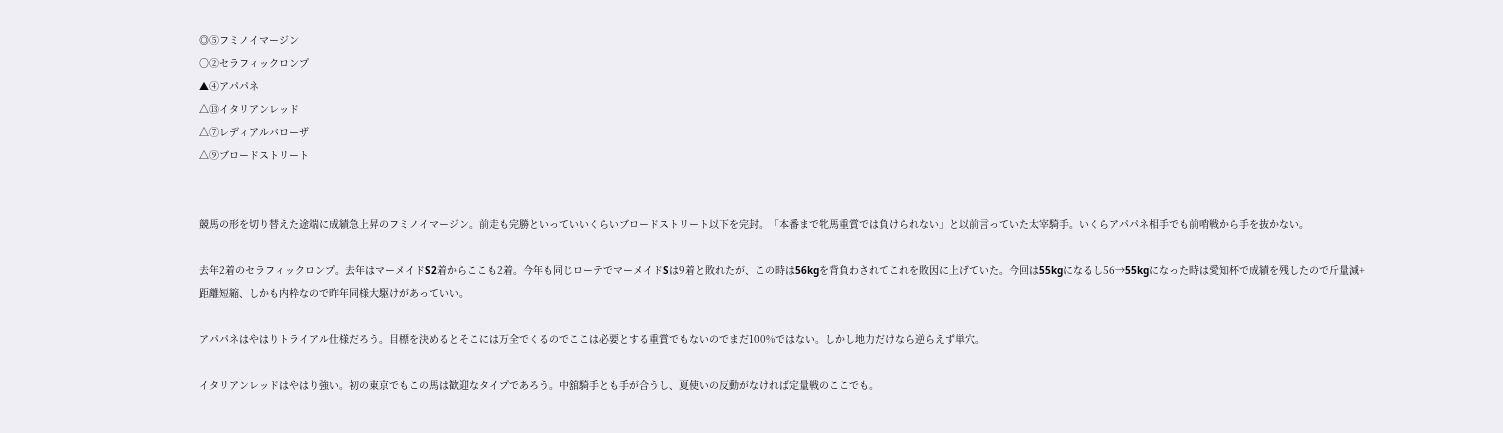◎⑤フミノイマージン
○②セラフィックロンプ
▲④アパパネ
△⑬イタリアンレッド
△⑦レディアルバローザ
△⑨ブロードストリート


競馬の形を切り替えた途端に成績急上昇のフミノイマージン。前走も完勝といっていいくらいブロードストリート以下を完封。「本番まで牝馬重賞では負けられない」と以前言っていた太宰騎手。いくらアパパネ相手でも前哨戦から手を抜かない。

去年2着のセラフィックロンプ。去年はマーメイドS2着からここも2着。今年も同じローテでマーメイドSは9着と敗れたが、この時は56kgを背負わされてこれを敗因に上げていた。今回は55kgになるし56→55kgになった時は愛知杯で成績を残したので斤量減+距離短縮、しかも内枠なので昨年同様大駆けがあっていい。

アパパネはやはりトライアル仕様だろう。目標を決めるとそこには万全でくるのでここは必要とする重賞でもないのでまだ100%ではない。しかし地力だけなら逆らえず単穴。

イタリアンレッドはやはり強い。初の東京でもこの馬は歓迎なタイプであろう。中舘騎手とも手が合うし、夏使いの反動がなければ定量戦のここでも。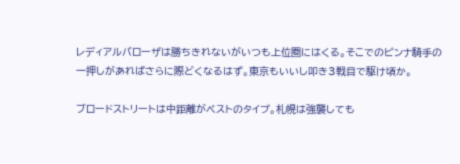レディアルバローザは勝ちきれないがいつも上位圏にはくる。そこでのピンナ騎手の一押しがあればさらに際どくなるはず。東京もいいし叩き3戦目で駆け頃か。

ブロードストリートは中距離がベストのタイプ。札幌は強襲しても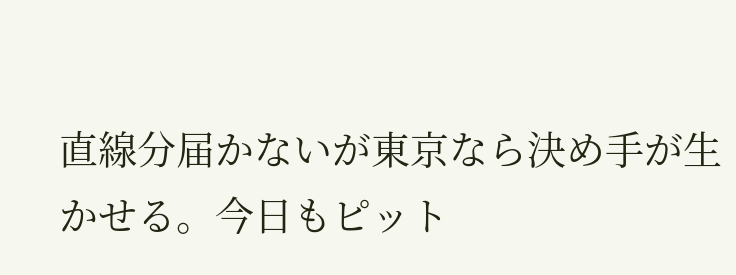直線分届かないが東京なら決め手が生かせる。今日もピット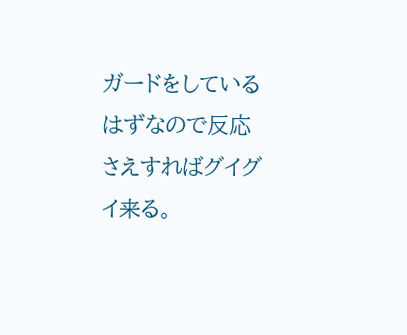ガードをしているはずなので反応さえすればグイグイ来る。